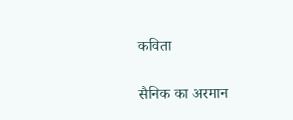कविता

सैनिक का अरमान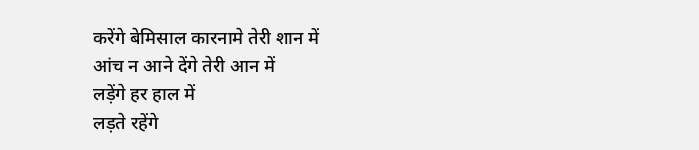करेंगे बेमिसाल कारनामे तेरी शान में
आंच न आने देंगे तेरी आन में
लड़ेंगे हर हाल में
लड़ते रहेंगे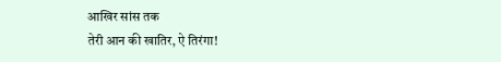आखिर सांस तक
तेरी आन की खातिर, ऐ तिरंगा!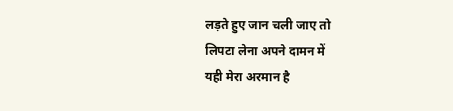लड़ते हुए जान चली जाए तो
लिपटा लेना अपने दामन में
यही मेरा अरमान है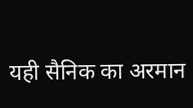यही सैनिक का अरमान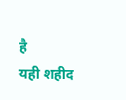है
यही शहीद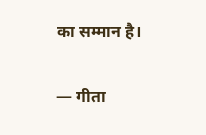का सम्मान है।

— गीता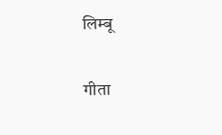लिम्बू

गीता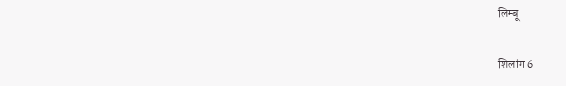लिम्बू

शिलांग 6